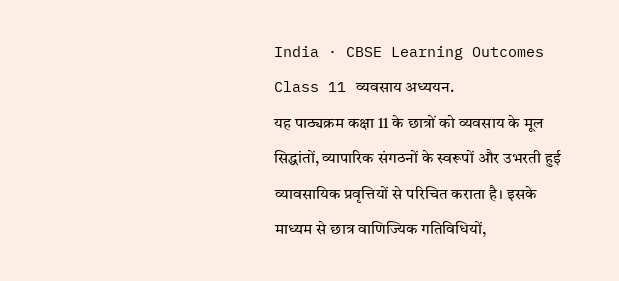India · CBSE Learning Outcomes
Class 11 व्यवसाय अध्ययन.
यह पाठ्यक्रम कक्षा 11 के छात्रों को व्यवसाय के मूल सिद्धांतों, व्यापारिक संगठनों के स्वरूपों और उभरती हुई व्यावसायिक प्रवृत्तियों से परिचित कराता है। इसके माध्यम से छात्र वाणिज्यिक गतिविधियों,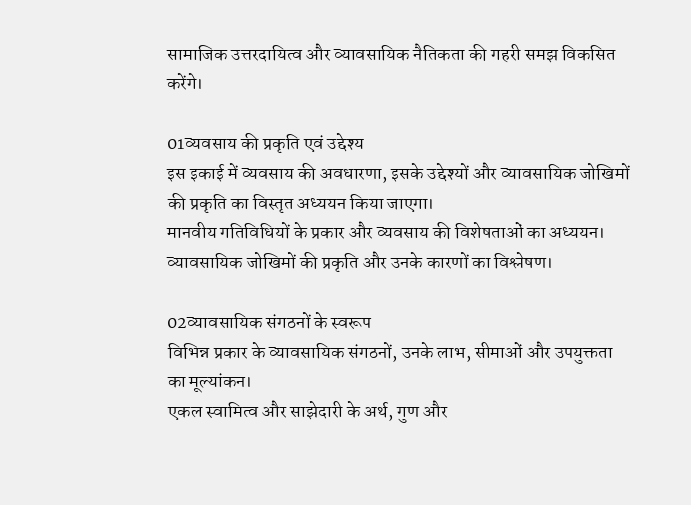सामाजिक उत्तरदायित्व और व्यावसायिक नैतिकता की गहरी समझ विकसित करेंगे।

01व्यवसाय की प्रकृति एवं उद्देश्य
इस इकाई में व्यवसाय की अवधारणा, इसके उद्देश्यों और व्यावसायिक जोखिमों की प्रकृति का विस्तृत अध्ययन किया जाएगा।
मानवीय गतिविधियों के प्रकार और व्यवसाय की विशेषताओं का अध्ययन।
व्यावसायिक जोखिमों की प्रकृति और उनके कारणों का विश्लेषण।

02व्यावसायिक संगठनों के स्वरूप
विभिन्न प्रकार के व्यावसायिक संगठनों, उनके लाभ, सीमाओं और उपयुक्तता का मूल्यांकन।
एकल स्वामित्व और साझेदारी के अर्थ, गुण और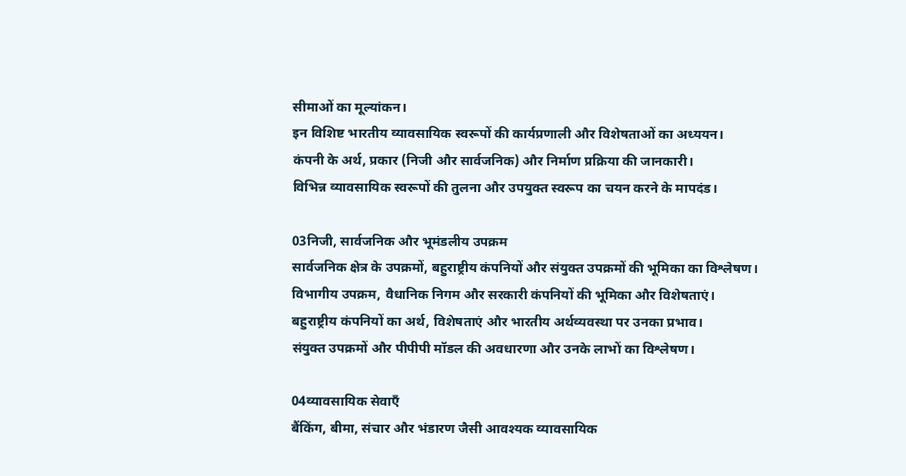सीमाओं का मूल्यांकन।
इन विशिष्ट भारतीय व्यावसायिक स्वरूपों की कार्यप्रणाली और विशेषताओं का अध्ययन।
कंपनी के अर्थ, प्रकार (निजी और सार्वजनिक) और निर्माण प्रक्रिया की जानकारी।
विभिन्न व्यावसायिक स्वरूपों की तुलना और उपयुक्त स्वरूप का चयन करने के मापदंड।

03निजी, सार्वजनिक और भूमंडलीय उपक्रम
सार्वजनिक क्षेत्र के उपक्रमों, बहुराष्ट्रीय कंपनियों और संयुक्त उपक्रमों की भूमिका का विश्लेषण।
विभागीय उपक्रम, वैधानिक निगम और सरकारी कंपनियों की भूमिका और विशेषताएं।
बहुराष्ट्रीय कंपनियों का अर्थ, विशेषताएं और भारतीय अर्थव्यवस्था पर उनका प्रभाव।
संयुक्त उपक्रमों और पीपीपी मॉडल की अवधारणा और उनके लाभों का विश्लेषण।

04व्यावसायिक सेवाएँ
बैंकिंग, बीमा, संचार और भंडारण जैसी आवश्यक व्यावसायिक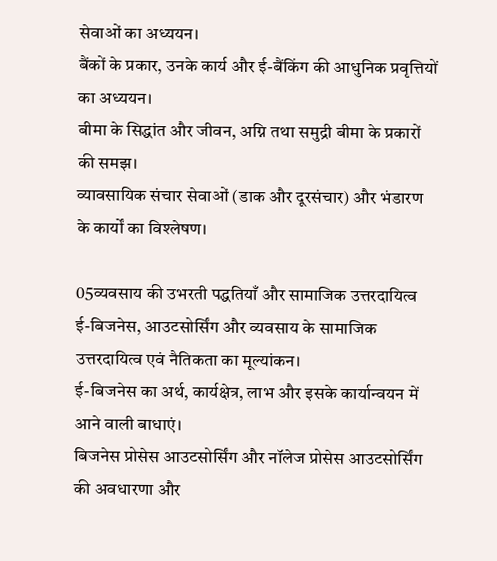सेवाओं का अध्ययन।
बैंकों के प्रकार, उनके कार्य और ई-बैंकिंग की आधुनिक प्रवृत्तियों का अध्ययन।
बीमा के सिद्धांत और जीवन, अग्नि तथा समुद्री बीमा के प्रकारों की समझ।
व्यावसायिक संचार सेवाओं (डाक और दूरसंचार) और भंडारण के कार्यों का विश्लेषण।

05व्यवसाय की उभरती पद्धतियाँ और सामाजिक उत्तरदायित्व
ई-बिजनेस, आउटसोर्सिंग और व्यवसाय के सामाजिक उत्तरदायित्व एवं नैतिकता का मूल्यांकन।
ई-बिजनेस का अर्थ, कार्यक्षेत्र, लाभ और इसके कार्यान्वयन में आने वाली बाधाएं।
बिजनेस प्रोसेस आउटसोर्सिंग और नॉलेज प्रोसेस आउटसोर्सिंग की अवधारणा और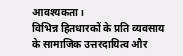आवश्यकता।
विभिन्न हितधारकों के प्रति व्यवसाय के सामाजिक उत्तरदायित्व और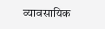व्यावसायिक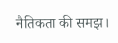नैतिकता की समझ।